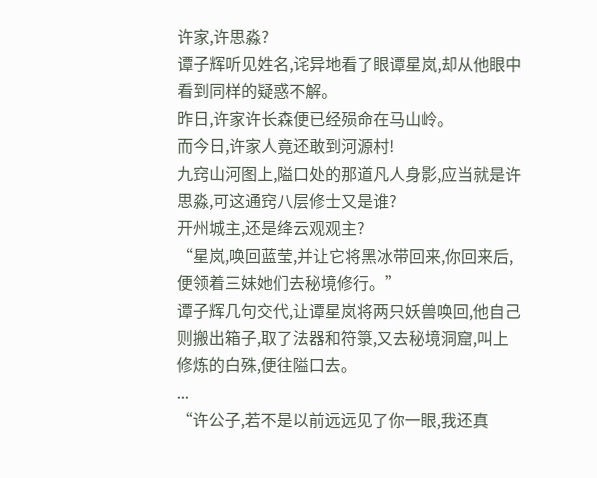许家,许思淼?
谭子辉听见姓名,诧异地看了眼谭星岚,却从他眼中看到同样的疑惑不解。
昨日,许家许长森便已经殒命在马山岭。
而今日,许家人竟还敢到河源村!
九窍山河图上,隘口处的那道凡人身影,应当就是许思淼,可这通窍八层修士又是谁?
开州城主,还是绛云观观主?
“星岚,唤回蓝莹,并让它将黑冰带回来,你回来后,便领着三妹她们去秘境修行。”
谭子辉几句交代,让谭星岚将两只妖兽唤回,他自己则搬出箱子,取了法器和符箓,又去秘境洞窟,叫上修炼的白殊,便往隘口去。
...
“许公子,若不是以前远远见了你一眼,我还真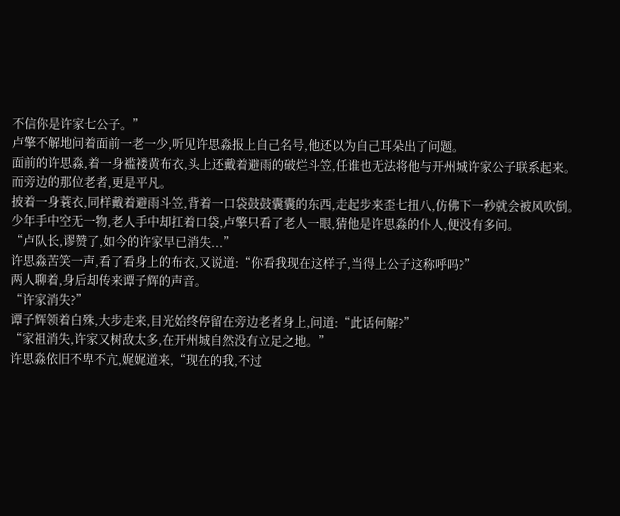不信你是许家七公子。”
卢擎不解地问着面前一老一少,听见许思淼报上自己名号,他还以为自己耳朵出了问题。
面前的许思淼,着一身褴褛黄布衣,头上还戴着避雨的破烂斗笠,任谁也无法将他与开州城许家公子联系起来。
而旁边的那位老者,更是平凡。
披着一身蓑衣,同样戴着避雨斗笠,背着一口袋鼓鼓囊囊的东西,走起步来歪七扭八,仿佛下一秒就会被风吹倒。
少年手中空无一物,老人手中却扛着口袋,卢擎只看了老人一眼,猜他是许思淼的仆人,便没有多问。
“卢队长,谬赞了,如今的许家早已消失...”
许思淼苦笑一声,看了看身上的布衣,又说道:“你看我现在这样子,当得上公子这称呼吗?”
两人聊着,身后却传来谭子辉的声音。
“许家消失?”
谭子辉领着白殊,大步走来,目光始终停留在旁边老者身上,问道:“此话何解?”
“家祖消失,许家又树敌太多,在开州城自然没有立足之地。”
许思淼依旧不卑不亢,娓娓道来,“现在的我,不过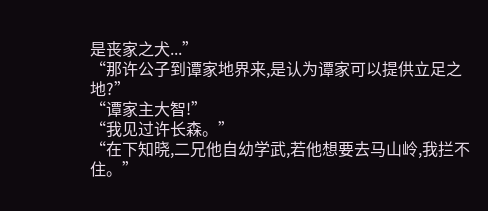是丧家之犬...”
“那许公子到谭家地界来,是认为谭家可以提供立足之地?”
“谭家主大智!”
“我见过许长森。”
“在下知晓,二兄他自幼学武,若他想要去马山岭,我拦不住。”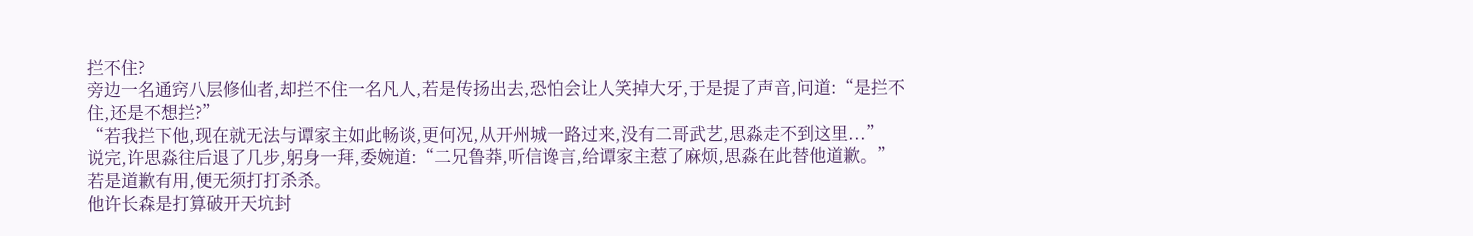拦不住?
旁边一名通窍八层修仙者,却拦不住一名凡人,若是传扬出去,恐怕会让人笑掉大牙,于是提了声音,问道:“是拦不住,还是不想拦?”
“若我拦下他,现在就无法与谭家主如此畅谈,更何况,从开州城一路过来,没有二哥武艺,思淼走不到这里...”
说完,许思淼往后退了几步,躬身一拜,委婉道:“二兄鲁莽,听信谗言,给谭家主惹了麻烦,思淼在此替他道歉。”
若是道歉有用,便无须打打杀杀。
他许长森是打算破开天坑封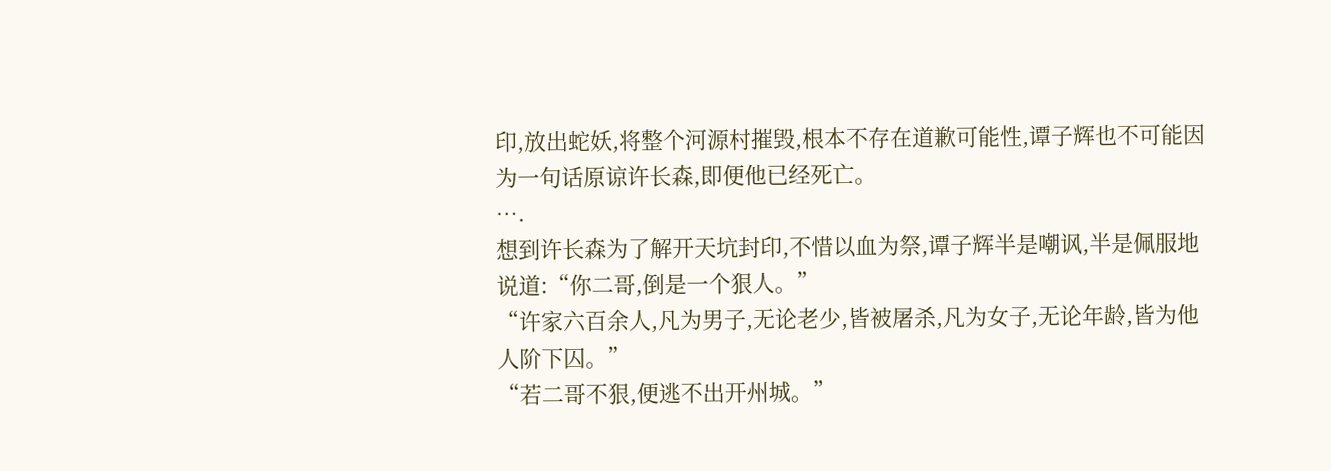印,放出蛇妖,将整个河源村摧毁,根本不存在道歉可能性,谭子辉也不可能因为一句话原谅许长森,即便他已经死亡。
….
想到许长森为了解开天坑封印,不惜以血为祭,谭子辉半是嘲讽,半是佩服地说道:“你二哥,倒是一个狠人。”
“许家六百余人,凡为男子,无论老少,皆被屠杀,凡为女子,无论年龄,皆为他人阶下囚。”
“若二哥不狠,便逃不出开州城。”